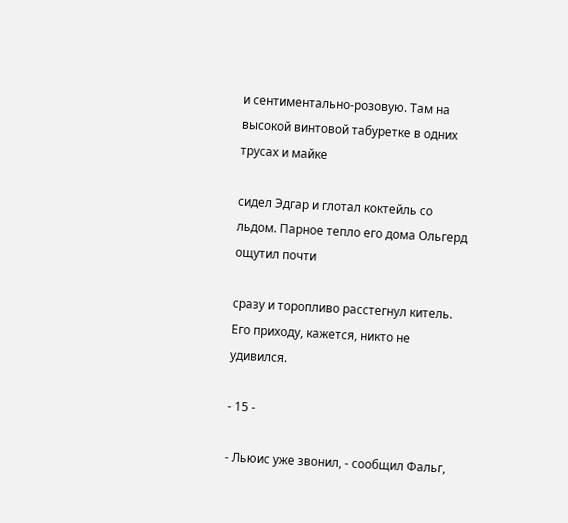и сентиментально-розовую. Там на высокой винтовой табуретке в одних трусах и майке

сидел Эдгар и глотал коктейль со льдом. Парное тепло его дома Ольгерд ощутил почти

сразу и торопливо расстегнул китель. Его приходу, кажется, никто не удивился.

- 15 -

- Льюис уже звонил, - сообщил Фальг,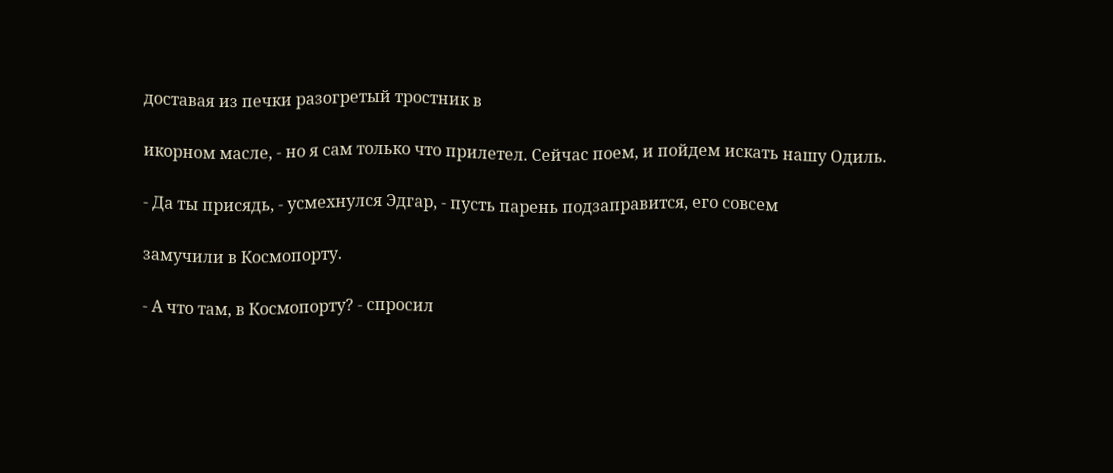доставая из печки разогретый тростник в

икорном масле, - но я сам только что прилетел. Сейчас поем, и пойдем искать нашу Одиль.

- Да ты присядь, - усмехнулся Эдгар, - пусть парень подзаправится, его совсем

замучили в Космопорту.

- А что там, в Космопорту? - спросил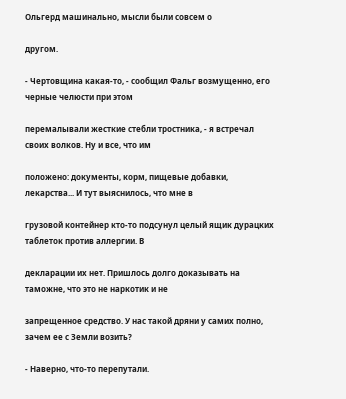Ольгерд машинально, мысли были совсем о

другом.

- Чертовщина какая-то, - сообщил Фальг возмущенно, его черные челюсти при этом

перемалывали жесткие стебли тростника, - я встречал своих волков. Ну и все, что им

положено: документы, корм, пищевые добавки, лекарства... И тут выяснилось, что мне в

грузовой контейнер кто-то подсунул целый ящик дурацких таблеток против аллергии. В

декларации их нет. Пришлось долго доказывать на таможне, что это не наркотик и не

запрещенное средство. У нас такой дряни у самих полно, зачем ее с Земли возить?

- Наверно, что-то перепутали.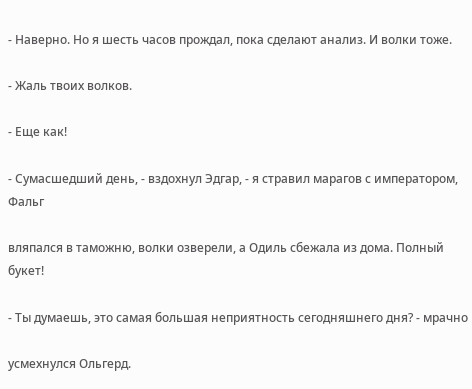- Наверно. Но я шесть часов прождал, пока сделают анализ. И волки тоже.

- Жаль твоих волков.

- Еще как!

- Сумасшедший день, - вздохнул Эдгар, - я стравил марагов с императором, Фальг

вляпался в таможню, волки озверели, а Одиль сбежала из дома. Полный букет!

- Ты думаешь, это самая большая неприятность сегодняшнего дня? - мрачно

усмехнулся Ольгерд.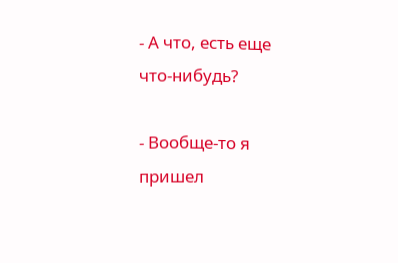- А что, есть еще что-нибудь?

- Вообще-то я пришел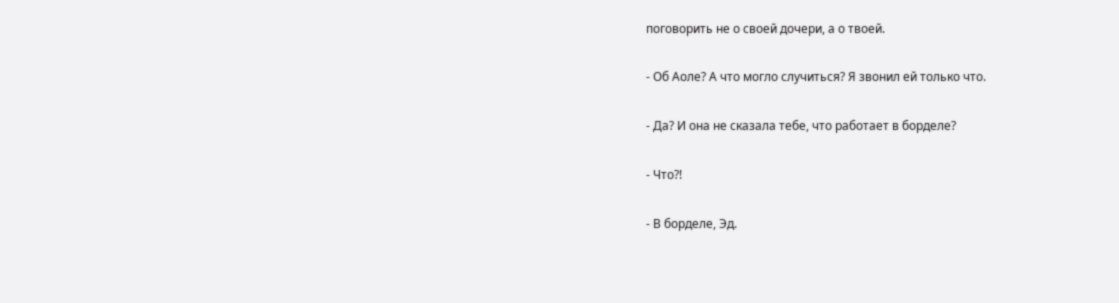поговорить не о своей дочери, а о твоей.

- Об Аоле? А что могло случиться? Я звонил ей только что.

- Да? И она не сказала тебе, что работает в борделе?

- Что?!

- В борделе, Эд.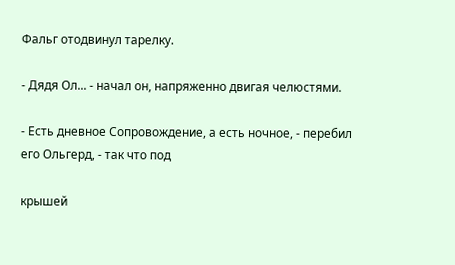Фальг отодвинул тарелку.

- Дядя Ол... - начал он, напряженно двигая челюстями.

- Есть дневное Сопровождение, а есть ночное, - перебил его Ольгерд, - так что под

крышей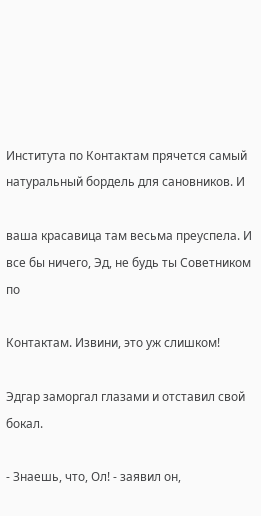Института по Контактам прячется самый натуральный бордель для сановников. И

ваша красавица там весьма преуспела. И все бы ничего, Эд, не будь ты Советником по

Контактам. Извини, это уж слишком!

Эдгар заморгал глазами и отставил свой бокал.

- Знаешь, что, Ол! - заявил он,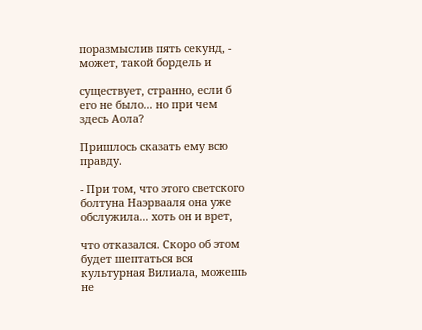поразмыслив пять секунд, - может, такой бордель и

существует, странно, если б его не было... но при чем здесь Аола?

Пришлось сказать ему всю правду.

- При том, что этого светского болтуна Наэрвааля она уже обслужила... хоть он и врет,

что отказался. Скоро об этом будет шептаться вся культурная Вилиала, можешь не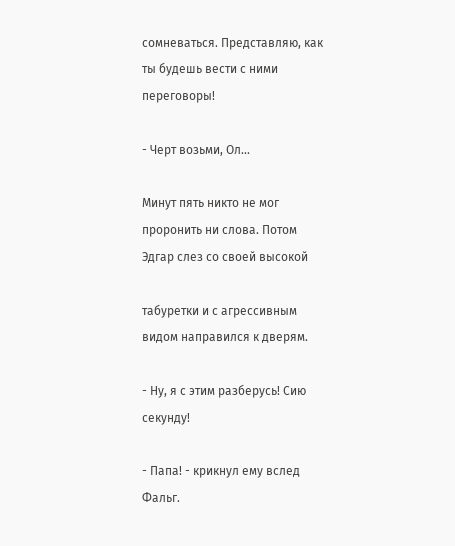сомневаться. Представляю, как ты будешь вести с ними переговоры!

- Черт возьми, Ол...

Минут пять никто не мог проронить ни слова. Потом Эдгар слез со своей высокой

табуретки и с агрессивным видом направился к дверям.

- Ну, я с этим разберусь! Сию секунду!

- Папа! - крикнул ему вслед Фальг.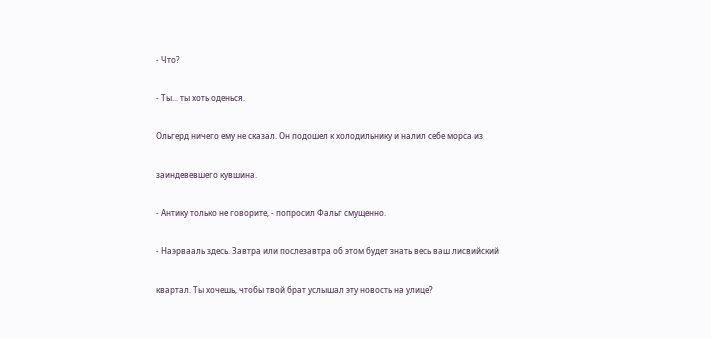- Что?

- Ты... ты хоть оденься.

Ольгерд ничего ему не сказал. Он подошел к холодильнику и налил себе морса из

заиндевевшего кувшина.

- Антику только не говорите, - попросил Фальг смущенно.

- Наэрвааль здесь. Завтра или послезавтра об этом будет знать весь ваш лисвийский

квартал. Ты хочешь, чтобы твой брат услышал эту новость на улице?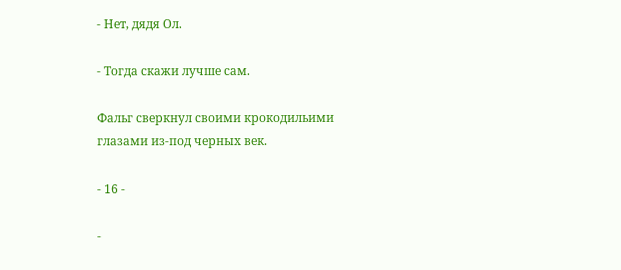- Нет, дядя Ол.

- Тогда скажи лучше сам.

Фальг сверкнул своими крокодильими глазами из-под черных век.

- 16 -

-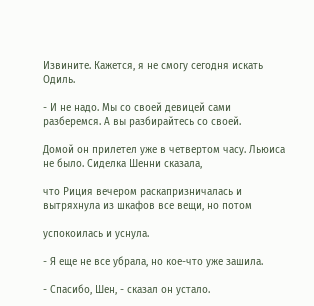Извините. Кажется, я не смогу сегодня искать Одиль.

- И не надо. Мы со своей девицей сами разберемся. А вы разбирайтесь со своей.

Домой он прилетел уже в четвертом часу. Льюиса не было. Сиделка Шенни сказала,

что Риция вечером раскапризничалась и вытряхнула из шкафов все вещи, но потом

успокоилась и уснула.

- Я еще не все убрала, но кое-что уже зашила.

- Спасибо, Шен, - сказал он устало.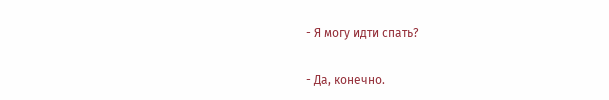- Я могу идти спать?

- Да, конечно.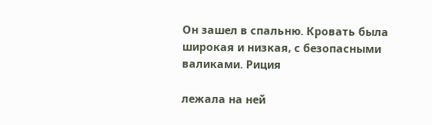Он зашел в спальню. Кровать была широкая и низкая, с безопасными валиками. Риция

лежала на ней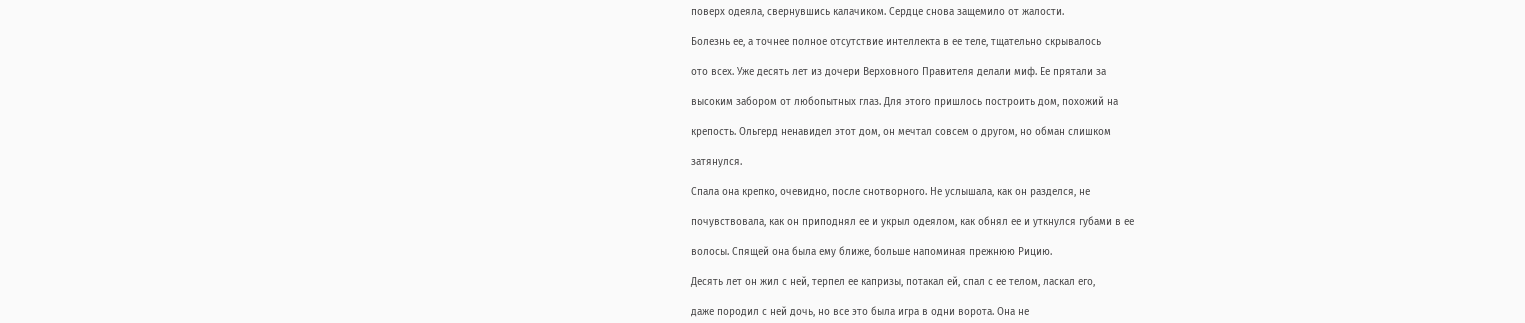поверх одеяла, свернувшись калачиком. Сердце снова защемило от жалости.

Болезнь ее, а точнее полное отсутствие интеллекта в ее теле, тщательно скрывалось

ото всех. Уже десять лет из дочери Верховного Правителя делали миф. Ее прятали за

высоким забором от любопытных глаз. Для этого пришлось построить дом, похожий на

крепость. Ольгерд ненавидел этот дом, он мечтал совсем о другом, но обман слишком

затянулся.

Спала она крепко, очевидно, после снотворного. Не услышала, как он разделся, не

почувствовала, как он приподнял ее и укрыл одеялом, как обнял ее и уткнулся губами в ее

волосы. Спящей она была ему ближе, больше напоминая прежнюю Рицию.

Десять лет он жил с ней, терпел ее капризы, потакал ей, спал с ее телом, ласкал его,

даже породил с ней дочь, но все это была игра в одни ворота. Она не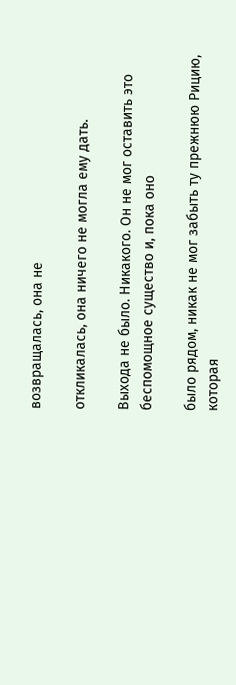возвращалась, она не

откликалась, она ничего не могла ему дать.

Выхода не было. Никакого. Он не мог оставить это беспомощное существо и, пока оно

было рядом, никак не мог забыть ту прежнюю Рицию, которая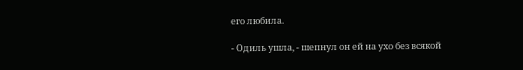его любила.

- Одиль ушла, - шепнул он ей на ухо без всякой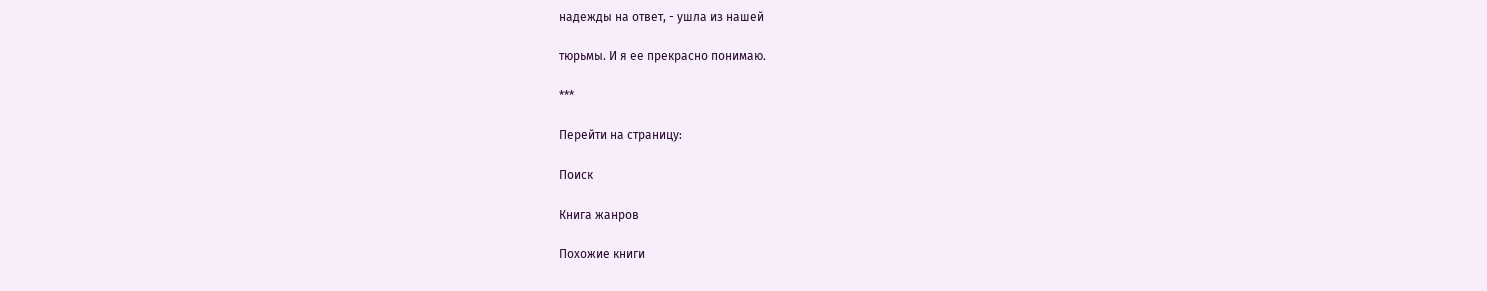надежды на ответ, - ушла из нашей

тюрьмы. И я ее прекрасно понимаю.

***

Перейти на страницу:

Поиск

Книга жанров

Похожие книги